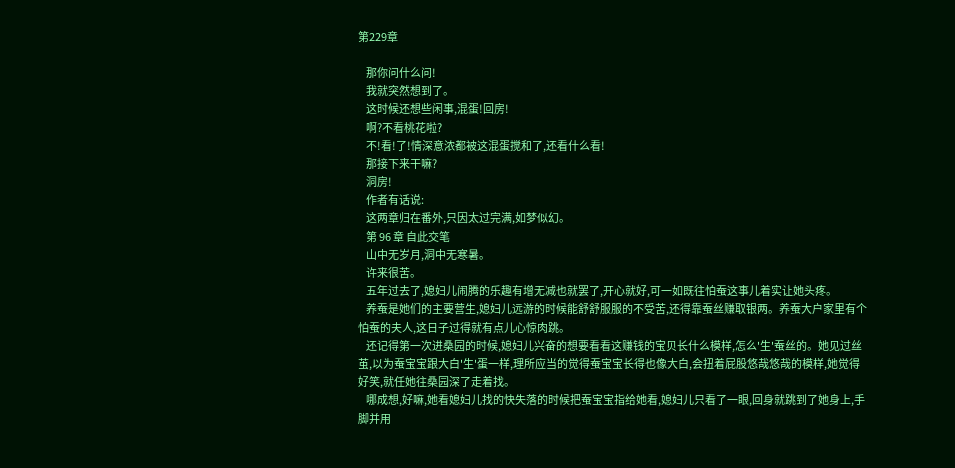第229章

    那你问什么问!
    我就突然想到了。
    这时候还想些闲事,混蛋!回房!
    啊?不看桃花啦?
    不!看!了!情深意浓都被这混蛋搅和了,还看什么看!
    那接下来干嘛?
    洞房!
    作者有话说:
    这两章归在番外,只因太过完满,如梦似幻。
    第 96 章 自此交笔
    山中无岁月,洞中无寒暑。
    许来很苦。
    五年过去了,媳妇儿闹腾的乐趣有增无减也就罢了,开心就好,可一如既往怕蚕这事儿着实让她头疼。
    养蚕是她们的主要营生,媳妇儿远游的时候能舒舒服服的不受苦,还得靠蚕丝赚取银两。养蚕大户家里有个怕蚕的夫人,这日子过得就有点儿心惊肉跳。
    还记得第一次进桑园的时候,媳妇儿兴奋的想要看看这赚钱的宝贝长什么模样,怎么'生'蚕丝的。她见过丝茧,以为蚕宝宝跟大白'生'蛋一样,理所应当的觉得蚕宝宝长得也像大白,会扭着屁股悠哉悠哉的模样,她觉得好笑,就任她往桑园深了走着找。
    哪成想,好嘛,她看媳妇儿找的快失落的时候把蚕宝宝指给她看,媳妇儿只看了一眼,回身就跳到了她身上,手脚并用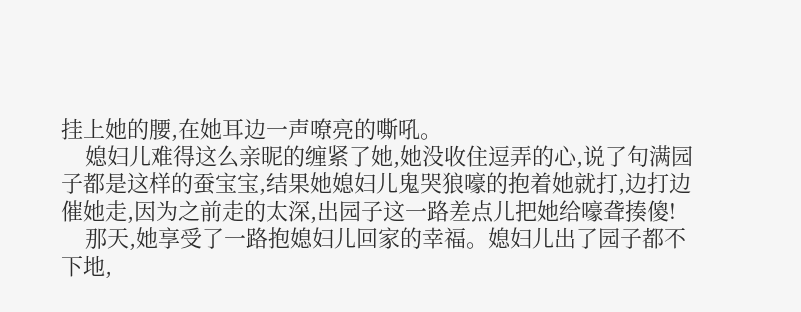挂上她的腰,在她耳边一声嘹亮的嘶吼。
    媳妇儿难得这么亲昵的缠紧了她,她没收住逗弄的心,说了句满园子都是这样的蚕宝宝,结果她媳妇儿鬼哭狼嚎的抱着她就打,边打边催她走,因为之前走的太深,出园子这一路差点儿把她给嚎聋揍傻!
    那天,她享受了一路抱媳妇儿回家的幸福。媳妇儿出了园子都不下地,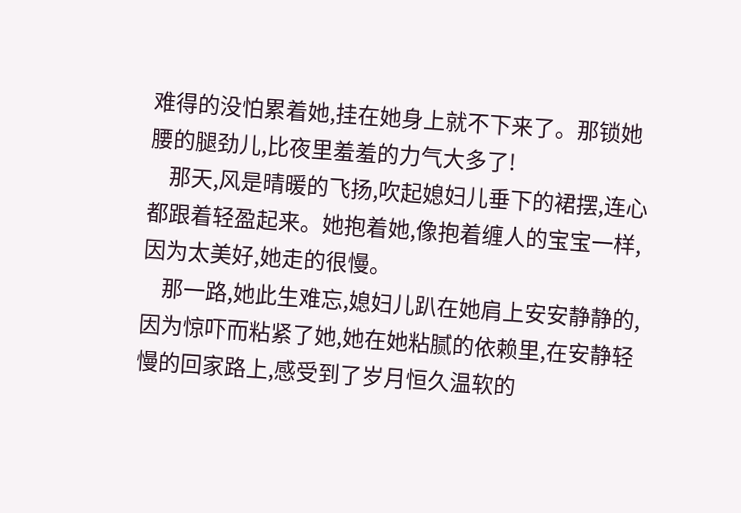难得的没怕累着她,挂在她身上就不下来了。那锁她腰的腿劲儿,比夜里羞羞的力气大多了!
    那天,风是晴暖的飞扬,吹起媳妇儿垂下的裙摆,连心都跟着轻盈起来。她抱着她,像抱着缠人的宝宝一样,因为太美好,她走的很慢。
    那一路,她此生难忘,媳妇儿趴在她肩上安安静静的,因为惊吓而粘紧了她,她在她粘腻的依赖里,在安静轻慢的回家路上,感受到了岁月恒久温软的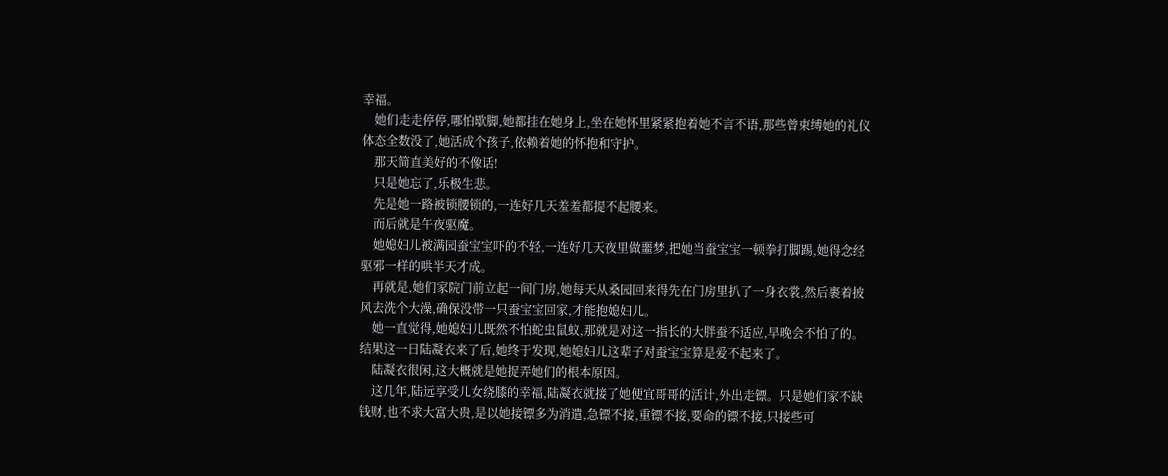幸福。
    她们走走停停,哪怕歇脚,她都挂在她身上,坐在她怀里紧紧抱着她不言不语,那些曾束缚她的礼仪体态全数没了,她活成个孩子,依赖着她的怀抱和守护。
    那天简直美好的不像话!
    只是她忘了,乐极生悲。
    先是她一路被锁腰锁的,一连好几天羞羞都提不起腰来。
    而后就是午夜驱魔。
    她媳妇儿被满园蚕宝宝吓的不轻,一连好几天夜里做噩梦,把她当蚕宝宝一顿拳打脚踢,她得念经驱邪一样的哄半天才成。
    再就是,她们家院门前立起一间门房,她每天从桑园回来得先在门房里扒了一身衣裳,然后裹着披风去洗个大澡,确保没带一只蚕宝宝回家,才能抱媳妇儿。
    她一直觉得,她媳妇儿既然不怕蛇虫鼠蚁,那就是对这一指长的大胖蚕不适应,早晚会不怕了的。结果这一日陆凝衣来了后,她终于发现,她媳妇儿这辈子对蚕宝宝算是爱不起来了。
    陆凝衣很闲,这大概就是她捉弄她们的根本原因。
    这几年,陆远享受儿女绕膝的幸福,陆凝衣就接了她便宜哥哥的活计,外出走镖。只是她们家不缺钱财,也不求大富大贵,是以她接镖多为消遣,急镖不接,重镖不接,要命的镖不接,只接些可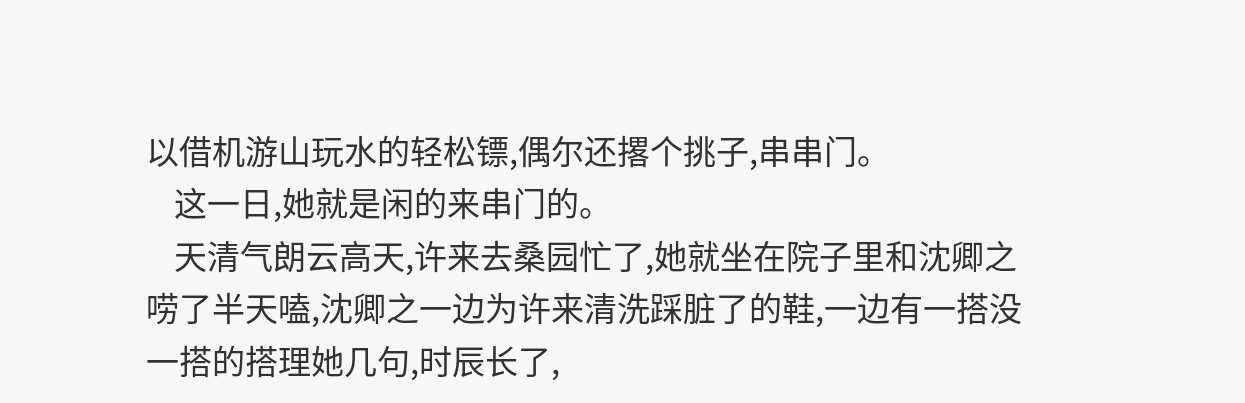以借机游山玩水的轻松镖,偶尔还撂个挑子,串串门。
    这一日,她就是闲的来串门的。
    天清气朗云高天,许来去桑园忙了,她就坐在院子里和沈卿之唠了半天嗑,沈卿之一边为许来清洗踩脏了的鞋,一边有一搭没一搭的搭理她几句,时辰长了,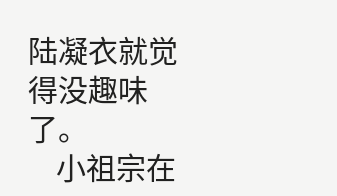陆凝衣就觉得没趣味了。
    小祖宗在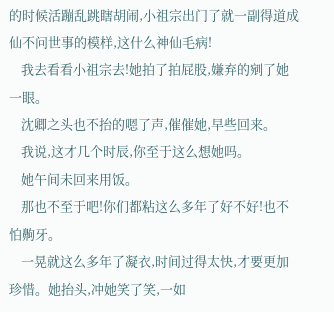的时候活蹦乱跳瞎胡闹,小祖宗出门了就一副得道成仙不问世事的模样,这什么神仙毛病!
    我去看看小祖宗去!她拍了拍屁股,嫌弃的剜了她一眼。
    沈卿之头也不抬的嗯了声,催催她,早些回来。
    我说,这才几个时辰,你至于这么想她吗。
    她午间未回来用饭。
    那也不至于吧!你们都粘这么多年了好不好!也不怕齁牙。
    一晃就这么多年了凝衣,时间过得太快,才要更加珍惜。她抬头,冲她笑了笑,一如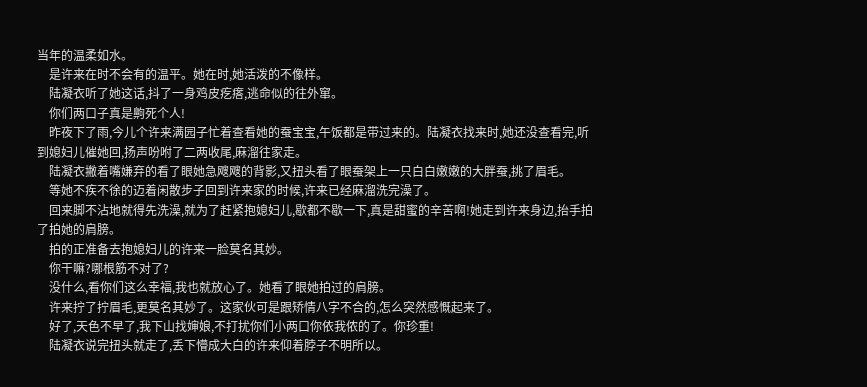当年的温柔如水。
    是许来在时不会有的温平。她在时,她活泼的不像样。
    陆凝衣听了她这话,抖了一身鸡皮疙瘩,逃命似的往外窜。
    你们两口子真是齁死个人!
    昨夜下了雨,今儿个许来满园子忙着查看她的蚕宝宝,午饭都是带过来的。陆凝衣找来时,她还没查看完,听到媳妇儿催她回,扬声吩咐了二两收尾,麻溜往家走。
    陆凝衣撇着嘴嫌弃的看了眼她急飕飕的背影,又扭头看了眼蚕架上一只白白嫩嫩的大胖蚕,挑了眉毛。
    等她不疾不徐的迈着闲散步子回到许来家的时候,许来已经麻溜洗完澡了。
    回来脚不沾地就得先洗澡,就为了赶紧抱媳妇儿,歇都不歇一下,真是甜蜜的辛苦啊!她走到许来身边,抬手拍了拍她的肩膀。
    拍的正准备去抱媳妇儿的许来一脸莫名其妙。
    你干嘛?哪根筋不对了?
    没什么,看你们这么幸福,我也就放心了。她看了眼她拍过的肩膀。
    许来拧了拧眉毛,更莫名其妙了。这家伙可是跟矫情八字不合的,怎么突然感慨起来了。
    好了,天色不早了,我下山找婶娘,不打扰你们小两口你依我侬的了。你珍重!
    陆凝衣说完扭头就走了,丢下懵成大白的许来仰着脖子不明所以。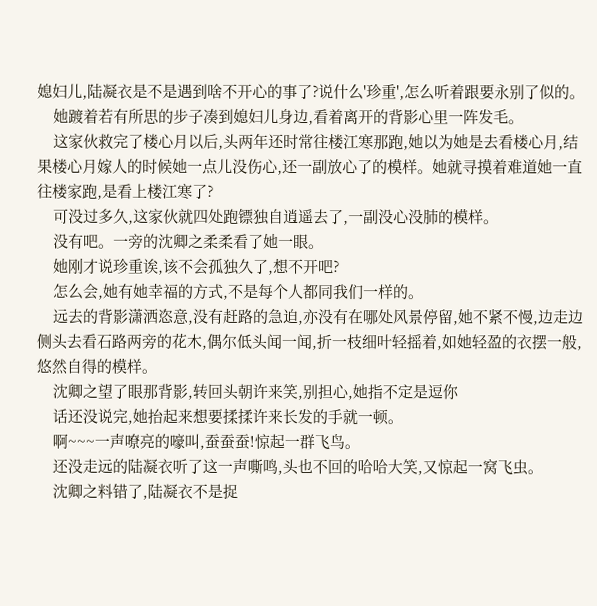媳妇儿,陆凝衣是不是遇到啥不开心的事了?说什么'珍重',怎么听着跟要永别了似的。
    她踱着若有所思的步子凑到媳妇儿身边,看着离开的背影心里一阵发毛。
    这家伙救完了楼心月以后,头两年还时常往楼江寒那跑,她以为她是去看楼心月,结果楼心月嫁人的时候她一点儿没伤心,还一副放心了的模样。她就寻摸着难道她一直往楼家跑,是看上楼江寒了?
    可没过多久,这家伙就四处跑镖独自逍遥去了,一副没心没肺的模样。
    没有吧。一旁的沈卿之柔柔看了她一眼。
    她刚才说珍重诶,该不会孤独久了,想不开吧?
    怎么会,她有她幸福的方式,不是每个人都同我们一样的。
    远去的背影潇洒恣意,没有赶路的急迫,亦没有在哪处风景停留,她不紧不慢,边走边侧头去看石路两旁的花木,偶尔低头闻一闻,折一枝细叶轻摇着,如她轻盈的衣摆一般,悠然自得的模样。
    沈卿之望了眼那背影,转回头朝许来笑,别担心,她指不定是逗你
    话还没说完,她抬起来想要揉揉许来长发的手就一顿。
    啊~~~一声嘹亮的嚎叫,蚕蚕蚕!惊起一群飞鸟。
    还没走远的陆凝衣听了这一声嘶鸣,头也不回的哈哈大笑,又惊起一窝飞虫。
    沈卿之料错了,陆凝衣不是捉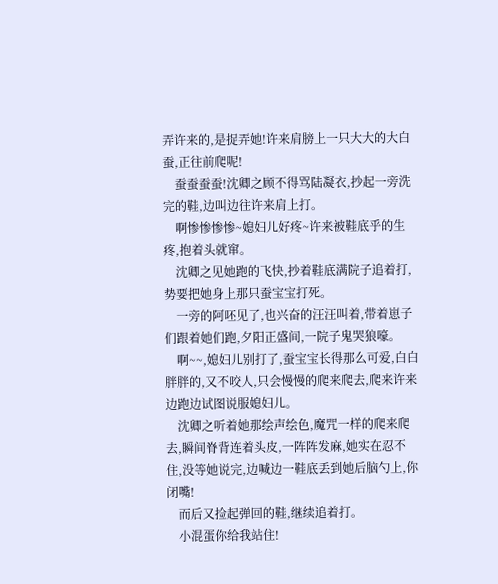弄许来的,是捉弄她!许来肩膀上一只大大的大白蚕,正往前爬呢!
    蚕蚕蚕蚕!沈卿之顾不得骂陆凝衣,抄起一旁洗完的鞋,边叫边往许来肩上打。
    啊惨惨惨惨~媳妇儿好疼~许来被鞋底乎的生疼,抱着头就窜。
    沈卿之见她跑的飞快,抄着鞋底满院子追着打,势要把她身上那只蚕宝宝打死。
    一旁的阿呸见了,也兴奋的汪汪叫着,带着崽子们跟着她们跑,夕阳正盛间,一院子鬼哭狼嚎。
    啊~~,媳妇儿别打了,蚕宝宝长得那么可爱,白白胖胖的,又不咬人,只会慢慢的爬来爬去,爬来许来边跑边试图说服媳妇儿。
    沈卿之听着她那绘声绘色,魔咒一样的爬来爬去,瞬间脊背连着头皮,一阵阵发麻,她实在忍不住,没等她说完,边喊边一鞋底丢到她后脑勺上,你闭嘴!
    而后又捡起弹回的鞋,继续追着打。
    小混蛋你给我站住!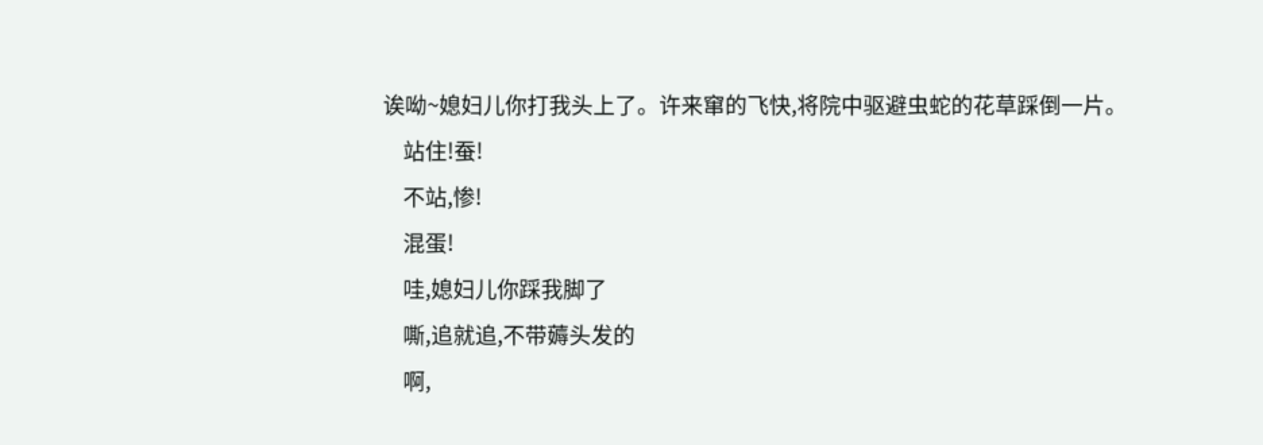诶呦~媳妇儿你打我头上了。许来窜的飞快,将院中驱避虫蛇的花草踩倒一片。
    站住!蚕!
    不站,惨!
    混蛋!
    哇,媳妇儿你踩我脚了
    嘶,追就追,不带薅头发的
    啊,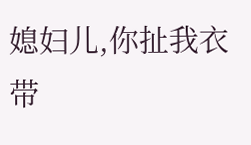媳妇儿,你扯我衣带